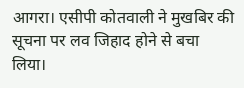आगरा। एसीपी कोतवाली ने मुखबिर की सूचना पर लव जिहाद होने से बचा लिया।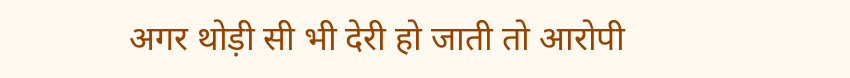अगर थोड़ी सी भी देरी हो जाती तो आरोपी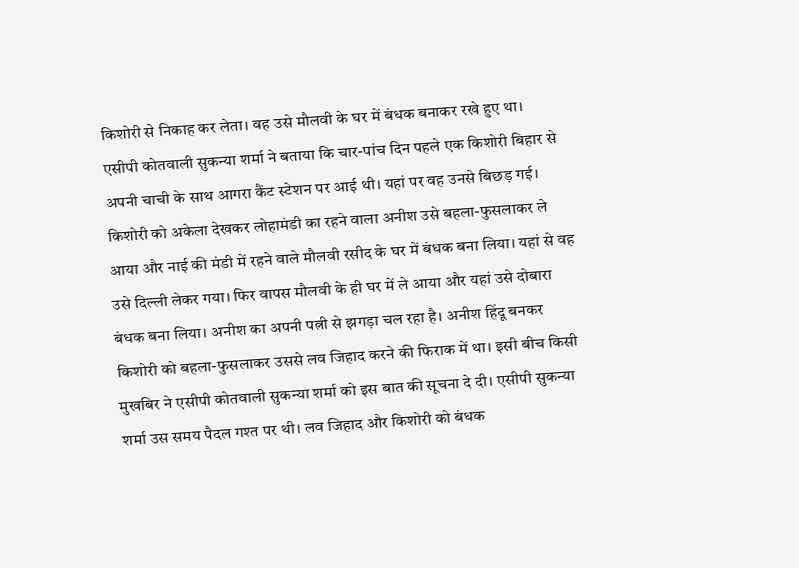किशोरी से निकाह कर लेता। वह उसे मौलवी के घर में बंधक बनाकर रखे हुए था।
एसीपी कोतवाली सुकन्या शर्मा ने बताया कि चार-पांच दिन पहले एक किशोरी बिहार से अपनी चाची के साथ आगरा कैंट स्टेशन पर आई थी। यहां पर वह उनसे बिछड़ गई। किशोरी को अकेला देखकर लोहामंडी का रहने वाला अनीश उसे बहला-फुसलाकर ले आया और नाई की मंडी में रहने वाले मौलवी रसीद के घर में बंधक बना लिया। यहां से वह उसे दिल्ली लेकर गया। फिर वापस मौलवी के ही घर में ले आया और यहां उसे दोबारा बंधक बना लिया। अनीश का अपनी पत्नी से झगड़ा चल रहा है। अनीश हिंदू बनकर किशोरी को बहला-फुसलाकर उससे लव जिहाद करने की फिराक में था। इसी बीच किसी मुखबिर ने एसीपी कोतवाली सुकन्या शर्मा को इस बात की सूचना दे दी। एसीपी सुकन्या शर्मा उस समय पैदल गश्त पर थी। लव जिहाद और किशोरी को बंधक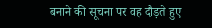बनाने की सूचना पर वह दौड़ते हुए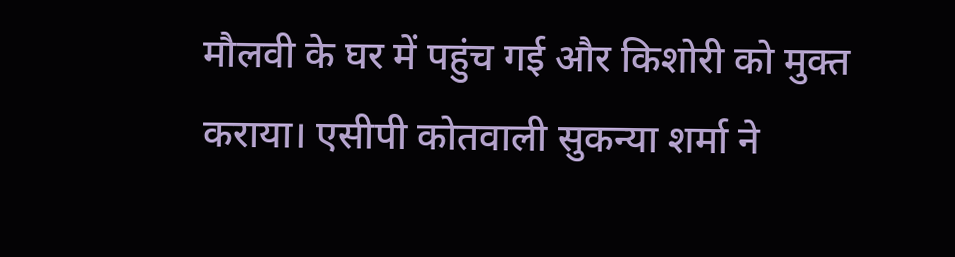मौलवी के घर में पहुंच गई और किशोरी को मुक्त कराया। एसीपी कोतवाली सुकन्या शर्मा ने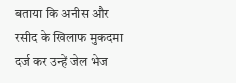बताया कि अनीस और रसीद के खिलाफ मुकदमा दर्ज कर उन्हें जेल भेज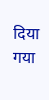दिया गया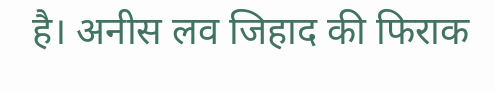है। अनीस लव जिहाद की फिराक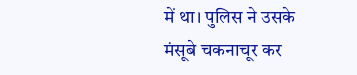में था। पुलिस ने उसके मंसूबे चकनाचूर कर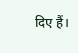दिए हैं।